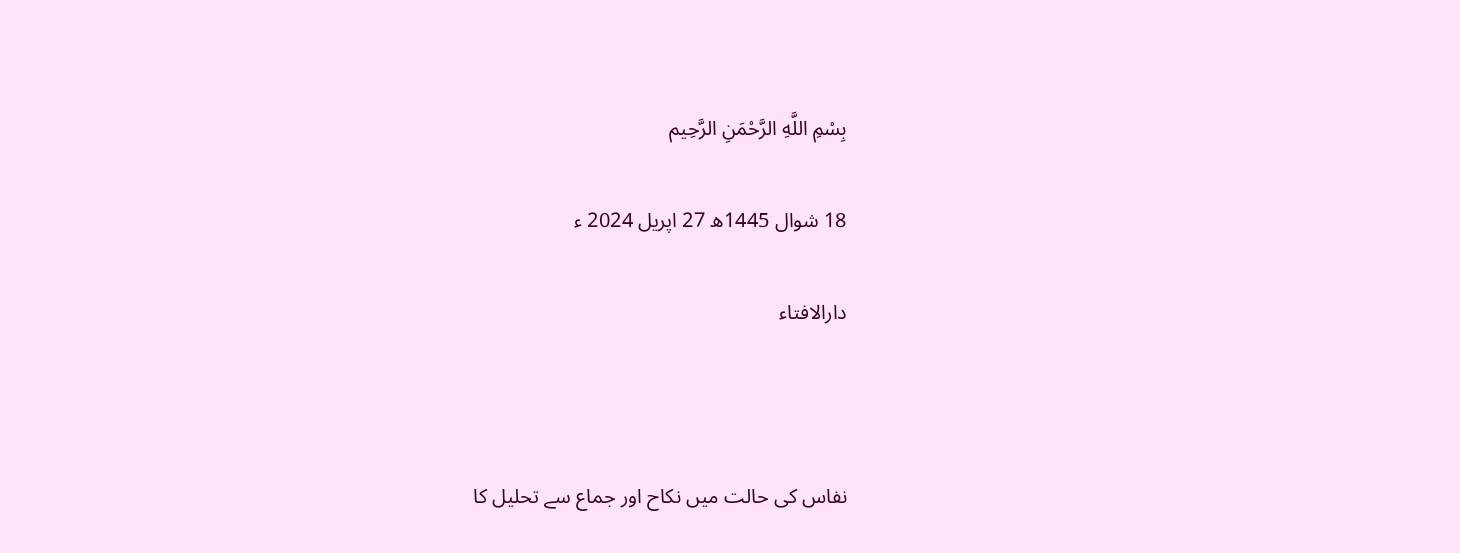بِسْمِ اللَّهِ الرَّحْمَنِ الرَّحِيم

18 شوال 1445ھ 27 اپریل 2024 ء

دارالافتاء



نفاس کی حالت میں نکاح اور جماع سے تحلیل کا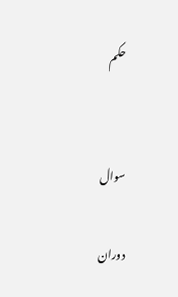حکم


سوال

دوران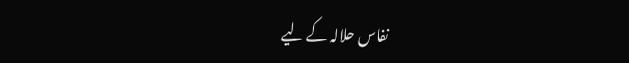نفاس حلالہ کے لیے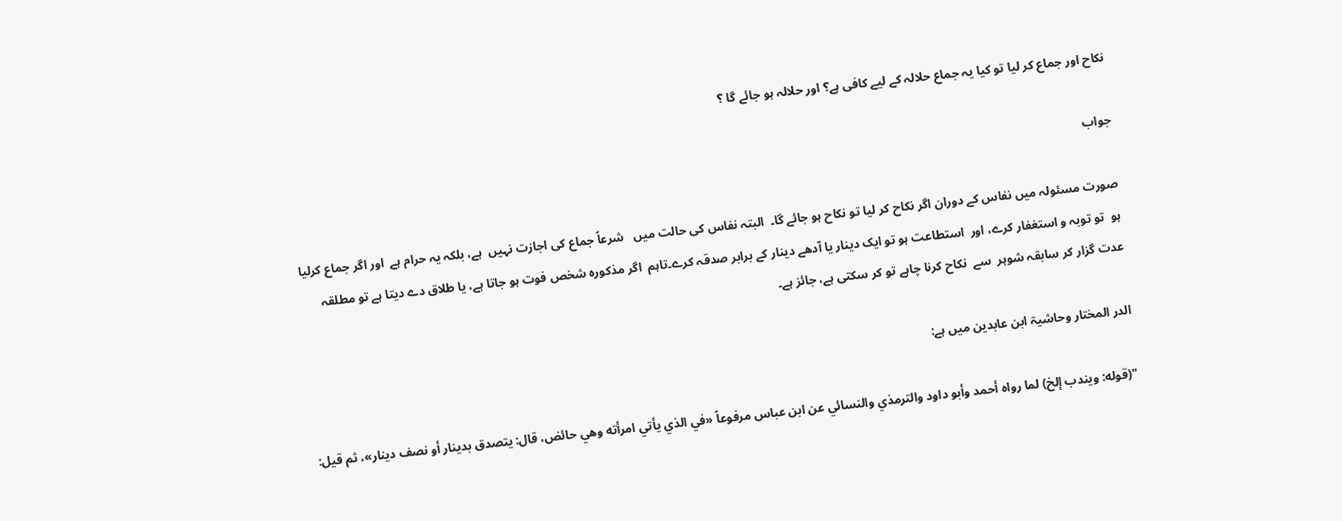نکاح اور جماع کر لیا تو کیا یہ جماع حلالہ کے لیے کافی ہے؟ اور حلالہ ہو جائے گا ؟

جواب

صورت مسئولہ میں نفاس کے دوران اگر نکاح کر لیا تو نکاح ہو جائے گا۔  البتہ نفاس کی حالت میں   شرعاً جماع کی اجازت نہیں  ہے، بلکہ یہ حرام ہے  اور اگر جماع کرلیا ہو  تو توبہ و استغفار کرے، اور  استطاعت ہو تو ایک دینار یا آدھے دینار کے برابر صدقہ کرے۔تاہم  اگر مذکورہ شخص فوت ہو جاتا ہے، یا طلاق دے دیتا ہے تو مطلقہ عدت گزار کر سابقہ شوہر  سے  نکاح کرنا چاہے تو کر سکتی ہے، جائز ہے۔

الدر المختار وحاشيۃ ابن عابدين میں ہے:

"(قوله: ويندب إلخ) لما رواه أحمد وأبو داود والترمذي والنسائي عن ابن عباس مرفوعاً «في الذي يأتي امرأته وهي حائض، قال: يتصدق بدينار أو نصف دينار»، ثم قيل: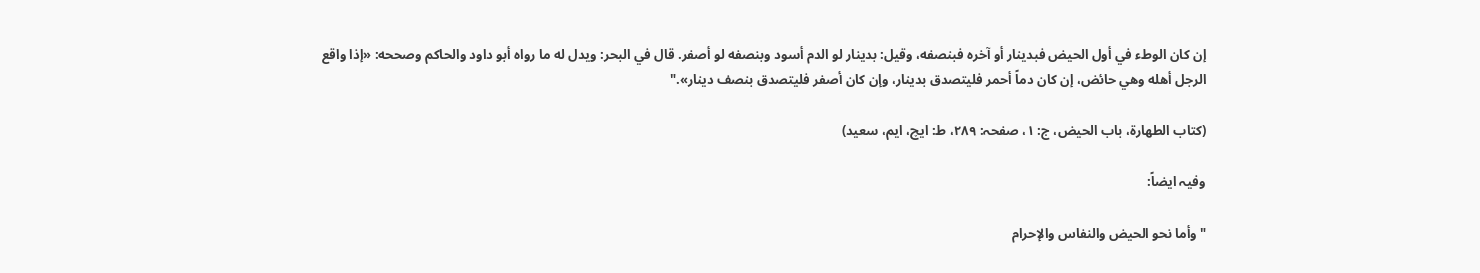إن كان الوطء في أول الحيض فبدينار أو آخره فبنصفه، وقيل: بدينار لو الدم أسود وبنصفه لو أصفر. قال في البحر: ويدل له ما رواه أبو داود والحاكم وصححه: «إذا واقع الرجل أهله وهي حائض، إن كان دماً أحمر فليتصدق بدينار، وإن كان أصفر فليتصدق بنصف دينار»."

(كتاب الطهارة، باب الحيض، ج: ۱، صفحہ: ۲۸۹، ط: ایچ، ایم، سعید)

وفیہ ایضاً:

"وأما نحو الحيض والنفاس والإحرام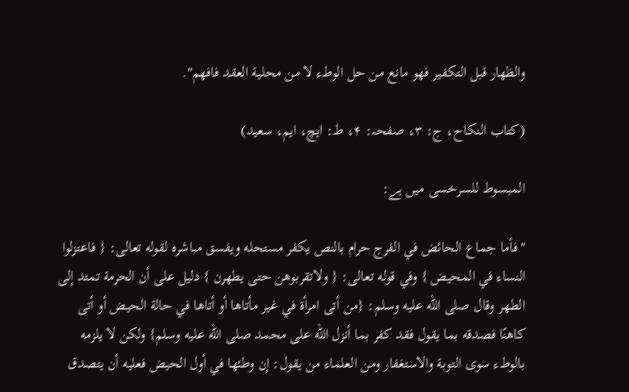والظهار قبل التكفير فهو مانع من حل الوطء لا من محلية العقد فافهم".

(کتاب النکاح، ج: ۳، صفحہ: ۴، ط: ایچ، ایم، سعید)

المبسوط للسرخسی میں ہے:

"فأما جماع الحائض في الفرج حرام بالنص يكفر مستحله ويفسق مباشره لقوله تعالى: { فاعتزلوا النساء في المحيض } وفي قوله تعالى: { ولاتقربوهن حتى يطهرن } دليل على أن الحرمة تمتد إلى الطهر وقال صلى الله عليه وسلم: {من أتى امرأة في غير مأتاها أو أتاها في حالة الحيض أو أتى كاهنًا فصدقه بما يقول فقد كفر بما أنزل الله على محمد صلى الله عليه وسلم} ولكن لا يلزمه بالوطء سوى التوبة والاستغفار ومن العلماء من يقول: إن وطئها في أول الحيض فعليه أن يتصدق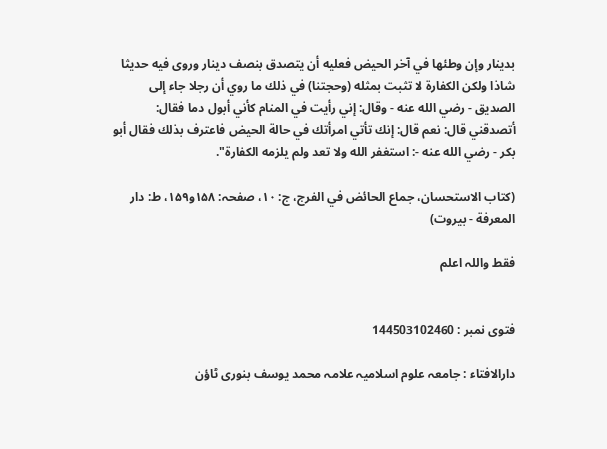بدينار وإن وطئها في آخر الحيض فعليه أن يتصدق بنصف دينار وروى فيه حديثا شاذا ولكن الكفارة لا تثبت بمثله (وحجتنا) في ذلك ما روي أن رجلا جاء إلى الصديق - رضي الله عنه - وقال: إني رأيت في المنام كأني أبول دما فقال: أتصدقني قال: نعم قال: إنك تأتي امرأتك في حالة الحيض فاعترف بذلك فقال أبو بكر - رضي الله عنه -: استغفر الله ولا تعد ولم يلزمه الكفارة".

(كتاب الاستحسان، جماع الحائض في الفرج، ج: ۱۰، صفحہ: ۱۵۸و۱۵۹، ط: دار المعرفة - بيروت)

فقط واللہ اعلم


فتوی نمبر : 144503102460

دارالافتاء : جامعہ علوم اسلامیہ علامہ محمد یوسف بنوری ٹاؤن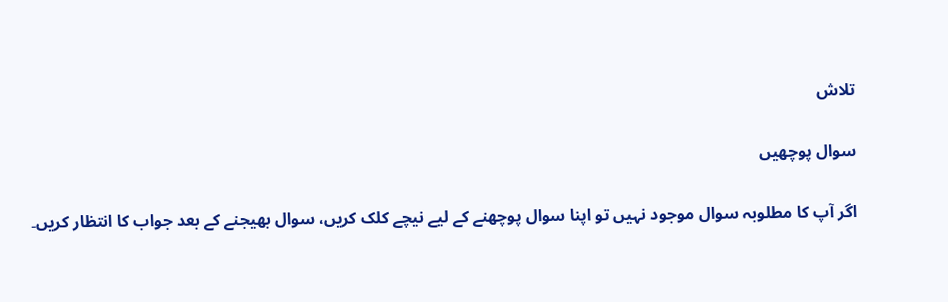تلاش

سوال پوچھیں

اگر آپ کا مطلوبہ سوال موجود نہیں تو اپنا سوال پوچھنے کے لیے نیچے کلک کریں، سوال بھیجنے کے بعد جواب کا انتظار کریں۔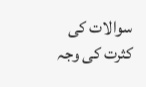سوالات کی کثرت کی وجہ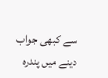سے کبھی جواب دینے میں پندرہ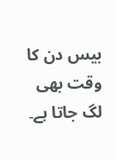بیس دن کا وقت بھی لگ جاتا ہے۔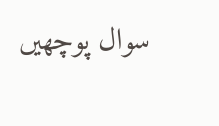سوال پوچھیں